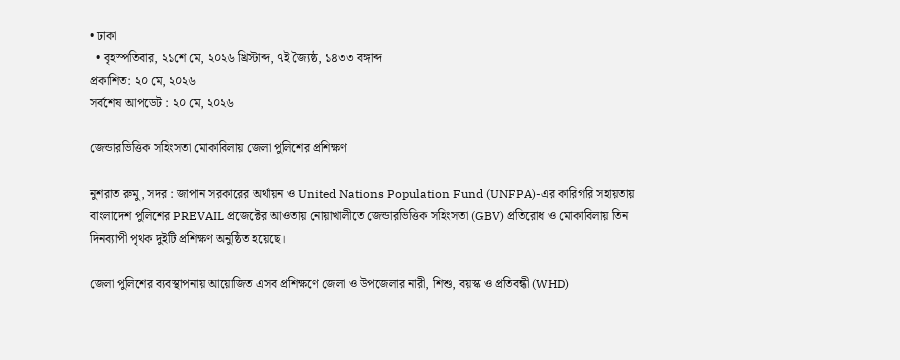• ঢাকা
  • বৃহস্পতিবার, ২১শে মে, ২০২৬ খ্রিস্টাব্দ, ৭ই জ্যৈষ্ঠ, ১৪৩৩ বঙ্গাব্দ
প্রকাশিত: ২০ মে, ২০২৬
সর্বশেষ আপডেট : ২০ মে, ২০২৬

জেন্ডারভিত্তিক সহিংসতা মোকাবিলায় জেলা পুলিশের প্রশিক্ষণ

নুশরাত রুমু, সদর : জাপান সরকারের অর্থায়ন ও United Nations Population Fund (UNFPA)-এর কারিগরি সহায়তায় বাংলাদেশ পুলিশের PREVAIL প্রজেক্টের আওতায় নোয়াখালীতে জেন্ডারভিত্তিক সহিংসতা (GBV) প্রতিরোধ ও মোকাবিলায় তিন দিনব্যাপী পৃথক দুইটি প্রশিক্ষণ অনুষ্ঠিত হয়েছে।

জেলা পুলিশের ব্যবস্থাপনায় আয়োজিত এসব প্রশিক্ষণে জেলা ও উপজেলার নারী, শিশু, বয়স্ক ও প্রতিবন্ধী (WHD)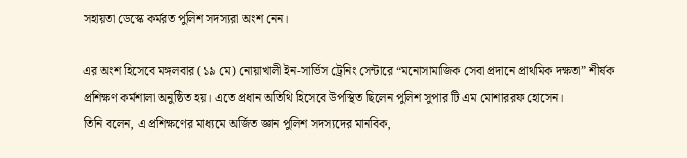সহায়তা ডেস্কে কর্মরত পুলিশ সদস্যরা অংশ নেন।

এর অংশ হিসেবে মঙ্গলবার (১৯ মে) নোয়াখালী ইন-সার্ভিস ট্রেনিং সেন্টারে “মনোসামাজিক সেবা প্রদানে প্রাথমিক দক্ষতা” শীর্ষক প্রশিক্ষণ কর্মশালা অনুষ্ঠিত হয়। এতে প্রধান অতিথি হিসেবে উপস্থিত ছিলেন পুলিশ সুপার টি এম মোশাররফ হোসেন।
তিনি বলেন, এ প্রশিক্ষণের মাধ্যমে অর্জিত জ্ঞান পুলিশ সদস্যদের মানবিক,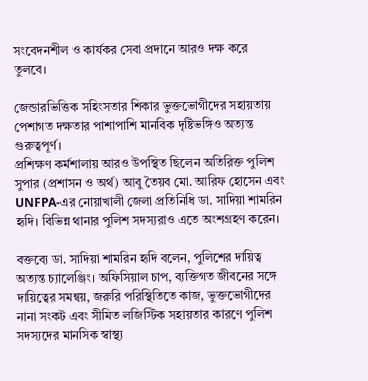সংবেদনশীল ও কার্যকর সেবা প্রদানে আরও দক্ষ করে তুলবে।

জেন্ডারভিত্তিক সহিংসতার শিকার ভুক্তভোগীদের সহায়তায় পেশাগত দক্ষতার পাশাপাশি মানবিক দৃষ্টিভঙ্গিও অত্যন্ত গুরুত্বপূর্ণ।
প্রশিক্ষণ কর্মশালায় আরও উপস্থিত ছিলেন অতিরিক্ত পুলিশ সুপার (প্রশাসন ও অর্থ) আবু তৈয়ব মো. আরিফ হোসেন এবং UNFPA-এর নোয়াখালী জেলা প্রতিনিধি ডা. সাদিয়া শামরিন হৃদি। বিভিন্ন থানার পুলিশ সদস্যরাও এতে অংশগ্রহণ করেন।

বক্তব্যে ডা. সাদিয়া শামরিন হৃদি বলেন, পুলিশের দায়িত্ব অত্যন্ত চ্যালেঞ্জিং। অফিসিয়াল চাপ, ব্যক্তিগত জীবনের সঙ্গে দায়িত্বের সমন্বয়, জরুরি পরিস্থিতিতে কাজ, ভুক্তভোগীদের নানা সংকট এবং সীমিত লজিস্টিক সহায়তার কারণে পুলিশ সদস্যদের মানসিক স্বাস্থ্য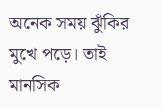অনেক সময় ঝুঁকির মুখে পড়ে। তাই মানসিক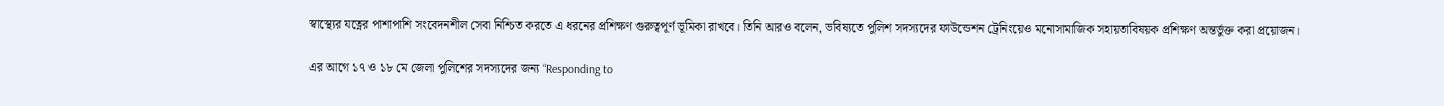স্বাস্থ্যের যত্নের পাশাপাশি সংবেদনশীল সেবা নিশ্চিত করতে এ ধরনের প্রশিক্ষণ গুরুত্বপূর্ণ ভূমিকা রাখবে। তিনি আরও বলেন, ভবিষ্যতে পুলিশ সদস্যদের ফাউন্ডেশন ট্রেনিংয়েও মনোসামাজিক সহায়তাবিষয়ক প্রশিক্ষণ অন্তর্ভুক্ত করা প্রয়োজন।

এর আগে ১৭ ও ১৮ মে জেলা পুলিশের সদস্যদের জন্য “Responding to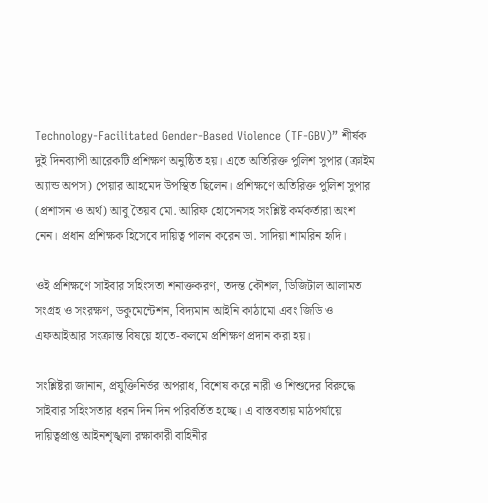Technology-Facilitated Gender-Based Violence (TF-GBV)” শীর্ষক দুই দিনব্যাপী আরেকটি প্রশিক্ষণ অনুষ্ঠিত হয়। এতে অতিরিক্ত পুলিশ সুপার (ক্রাইম অ্যান্ড অপস) পেয়ার আহমেদ উপস্থিত ছিলেন। প্রশিক্ষণে অতিরিক্ত পুলিশ সুপার (প্রশাসন ও অর্থ) আবু তৈয়ব মো. আরিফ হোসেনসহ সংশ্লিষ্ট কর্মকর্তারা অংশ নেন। প্রধান প্রশিক্ষক হিসেবে দায়িত্ব পালন করেন ডা. সাদিয়া শামরিন হৃদি।

ওই প্রশিক্ষণে সাইবার সহিংসতা শনাক্তকরণ, তদন্ত কৌশল, ডিজিটাল আলামত সংগ্রহ ও সংরক্ষণ, ডকুমেন্টেশন, বিদ্যমান আইনি কাঠামো এবং জিডি ও এফআইআর সংক্রান্ত বিষয়ে হাতে-কলমে প্রশিক্ষণ প্রদান করা হয়।

সংশ্লিষ্টরা জানান, প্রযুক্তিনির্ভর অপরাধ, বিশেষ করে নারী ও শিশুদের বিরুদ্ধে সাইবার সহিংসতার ধরন দিন দিন পরিবর্তিত হচ্ছে। এ বাস্তবতায় মাঠপর্যায়ে দায়িত্বপ্রাপ্ত আইনশৃঙ্খলা রক্ষাকারী বাহিনীর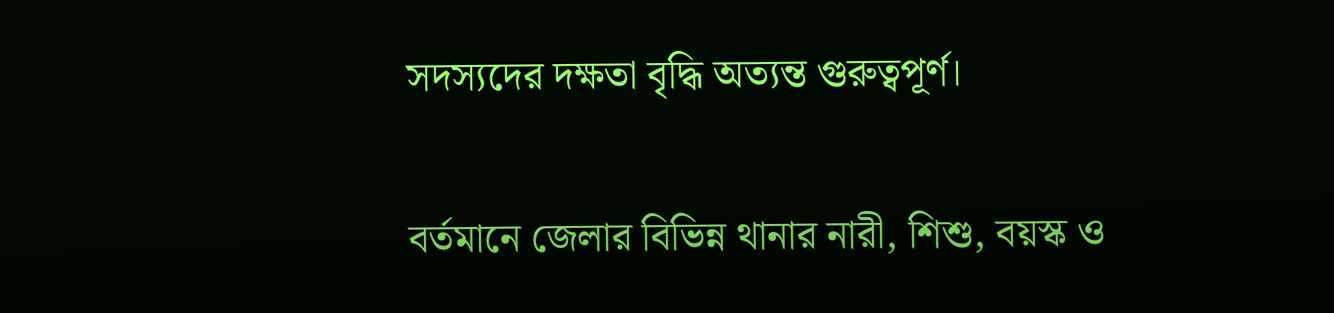সদস্যদের দক্ষতা বৃদ্ধি অত্যন্ত গুরুত্বপূর্ণ।

বর্তমানে জেলার বিভিন্ন থানার নারী, শিশু, বয়স্ক ও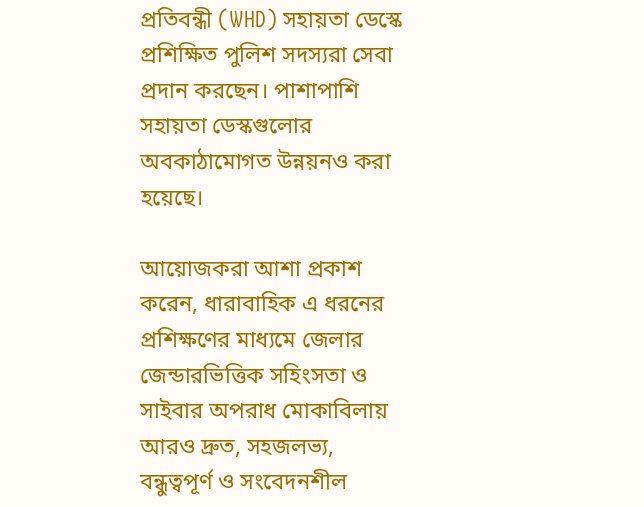প্রতিবন্ধী (WHD) সহায়তা ডেস্কে প্রশিক্ষিত পুলিশ সদস্যরা সেবা প্রদান করছেন। পাশাপাশি সহায়তা ডেস্কগুলোর অবকাঠামোগত উন্নয়নও করা হয়েছে।

আয়োজকরা আশা প্রকাশ করেন, ধারাবাহিক এ ধরনের প্রশিক্ষণের মাধ্যমে জেলার জেন্ডারভিত্তিক সহিংসতা ও সাইবার অপরাধ মোকাবিলায় আরও দ্রুত, সহজলভ্য, বন্ধুত্বপূর্ণ ও সংবেদনশীল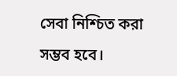সেবা নিশ্চিত করা সম্ভব হবে।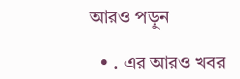আরও পড়ুন

  • . এর আরও খবর